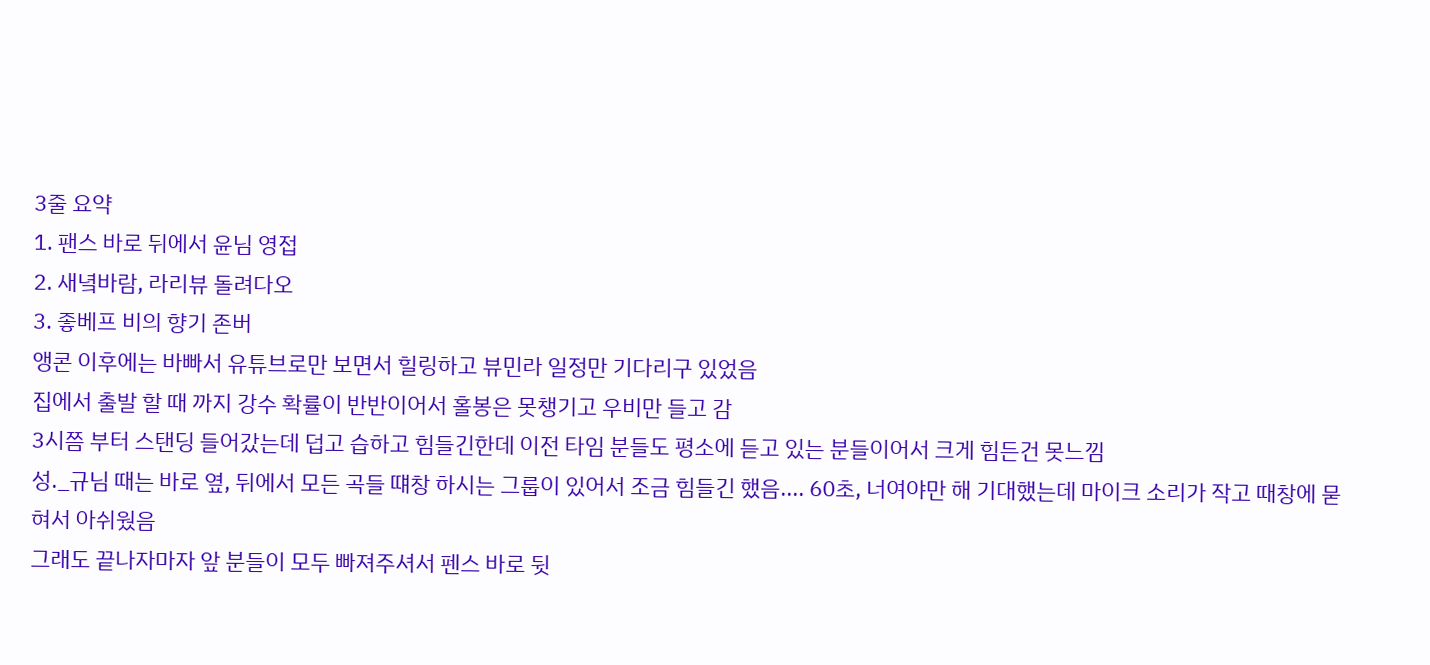3줄 요약
1. 팬스 바로 뒤에서 윤님 영접
2. 새녘바람, 라리뷰 돌려다오
3. 좋베프 비의 향기 존버
앵콘 이후에는 바빠서 유튜브로만 보면서 힐링하고 뷰민라 일정만 기다리구 있었음
집에서 출발 할 때 까지 강수 확률이 반반이어서 홀봉은 못챙기고 우비만 들고 감
3시쯤 부터 스탠딩 들어갔는데 덥고 습하고 힘들긴한데 이전 타임 분들도 평소에 듣고 있는 분들이어서 크게 힘든건 못느낌
성._규님 때는 바로 옆, 뒤에서 모든 곡들 떄창 하시는 그룹이 있어서 조금 힘들긴 했음.... 60초, 너여야만 해 기대했는데 마이크 소리가 작고 때창에 묻혀서 아쉬웠음
그래도 끝나자마자 앞 분들이 모두 빠져주셔서 펜스 바로 뒷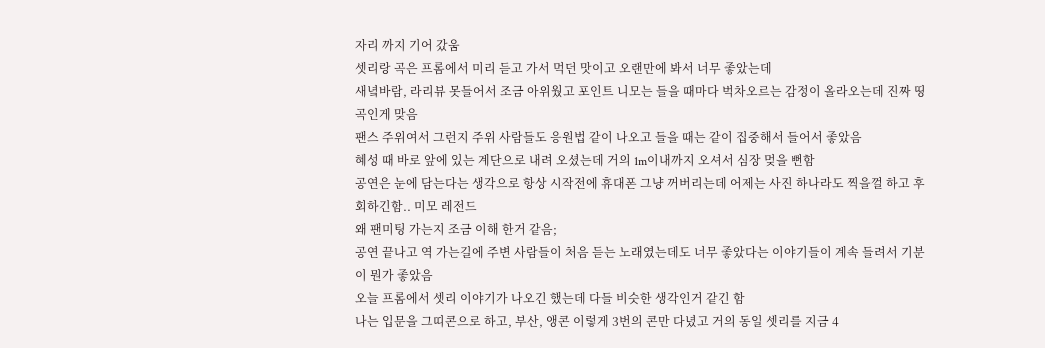자리 까지 기어 갔움
셋리랑 곡은 프롬에서 미리 듣고 가서 먹던 맛이고 오랜만에 봐서 너무 좋았는데
새녘바람, 라리뷰 못들어서 조금 아위웠고 포인트 니모는 들을 때마다 벅차오르는 감정이 올라오는데 진짜 띵곡인게 맞음
팬스 주위여서 그런지 주위 사람들도 응원법 같이 나오고 들을 때는 같이 집중해서 들어서 좋았음
혜성 때 바로 앞에 있는 계단으로 내려 오셨는데 거의 1m이내까지 오셔서 심장 멎을 뻔함
공연은 눈에 담는다는 생각으로 항상 시작전에 휴대폰 그냥 꺼버리는데 어제는 사진 하나라도 찍을껄 하고 후회하긴함.. 미모 레전드
왜 팬미팅 가는지 조금 이해 한거 같음;
공연 끝나고 역 가는길에 주변 사람들이 처음 듣는 노래였는데도 너무 좋았다는 이야기들이 계속 들려서 기분이 뭔가 좋았음
오늘 프롬에서 셋리 이야기가 나오긴 했는데 다들 비슷한 생각인거 같긴 함
나는 입문을 그띠콘으로 하고, 부산, 앵콘 이렇게 3번의 콘만 다녔고 거의 동일 셋리를 지금 4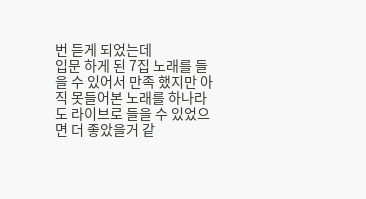번 듣게 되었는데
입문 하게 된 7집 노래를 들을 수 있어서 만족 했지만 아직 못들어본 노래를 하나라도 라이브로 들을 수 있었으면 더 좋았을거 같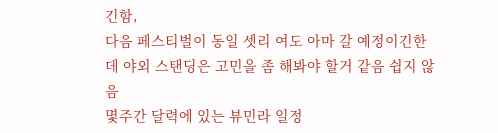긴함,
다음 페스티벌이 동일 셋리 여도 아마 갈 예정이긴한데 야외 스탠딩은 고민을 좀 해봐야 할거 같음 쉽지 않음
몇주간 달력에 있는 뷰민라 일정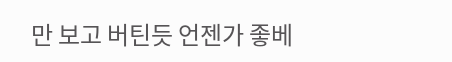만 보고 버틴듯 언젠가 좋베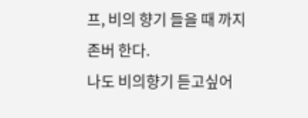프, 비의 향기 들을 때 까지 존버 한다.
나도 비의향기 듣고싶어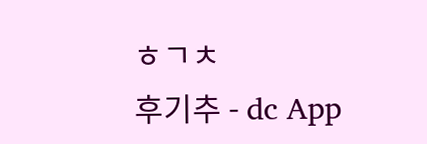ㅎㄱㅊ
후기추 - dc App